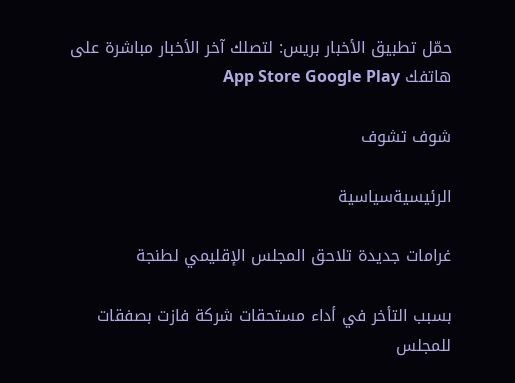حمّل تطبيق الأخبار بريس: لتصلك آخر الأخبار مباشرة على هاتفك App Store Google Play

شوف تشوف

الرئيسيةسياسية

غرامات جديدة تلاحق المجلس الإقليمي لطنجة

بسبب التأخر في أداء مستحقات شركة فازت بصفقات للمجلس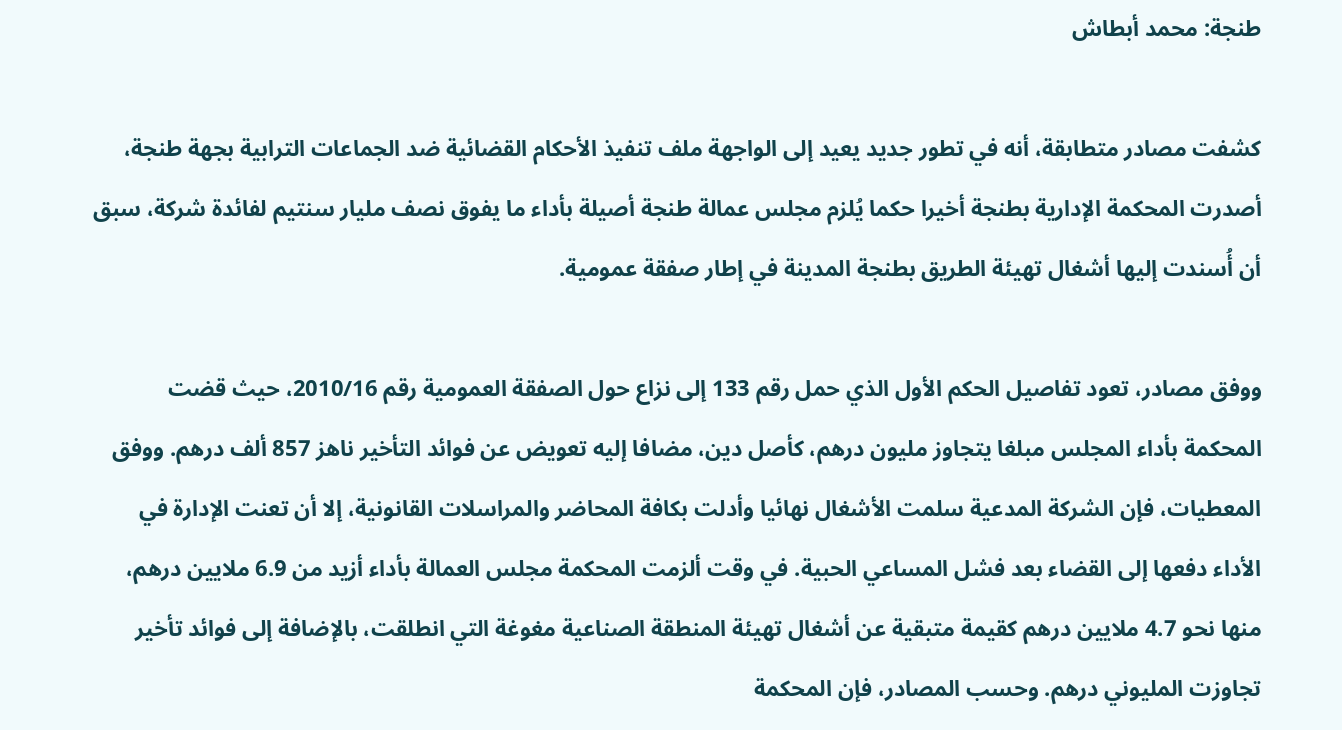طنجة: محمد أبطاش

كشفت مصادر متطابقة، أنه في تطور جديد يعيد إلى الواجهة ملف تنفيذ الأحكام القضائية ضد الجماعات الترابية بجهة طنجة، أصدرت المحكمة الإدارية بطنجة أخيرا حكما يُلزم مجلس عمالة طنجة أصيلة بأداء ما يفوق نصف مليار سنتيم لفائدة شركة، سبق أن أُسندت إليها أشغال تهيئة الطريق بطنجة المدينة في إطار صفقة عمومية.

ووفق مصادر، تعود تفاصيل الحكم الأول الذي حمل رقم 133 إلى نزاع حول الصفقة العمومية رقم 2010/16، حيث قضت المحكمة بأداء المجلس مبلغا يتجاوز مليون درهم، كأصل دين، مضافا إليه تعويض عن فوائد التأخير ناهز 857 ألف درهم. ووفق المعطيات، فإن الشركة المدعية سلمت الأشغال نهائيا وأدلت بكافة المحاضر والمراسلات القانونية، إلا أن تعنت الإدارة في الأداء دفعها إلى القضاء بعد فشل المساعي الحبية. في وقت ألزمت المحكمة مجلس العمالة بأداء أزيد من 6.9 ملايين درهم، منها نحو 4.7 ملايين درهم كقيمة متبقية عن أشغال تهيئة المنطقة الصناعية مغوغة التي انطلقت، بالإضافة إلى فوائد تأخير تجاوزت المليوني درهم. وحسب المصادر، فإن المحكمة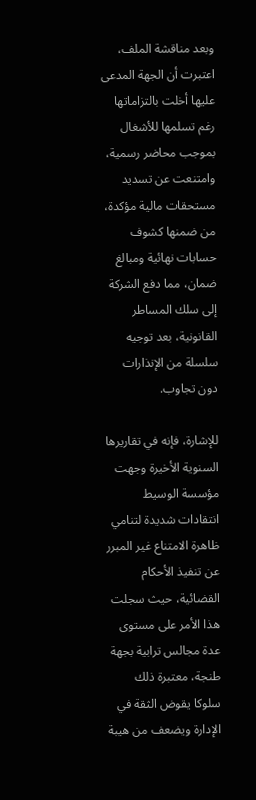وبعد مناقشة الملف، اعتبرت أن الجهة المدعى عليها أخلت بالتزاماتها رغم تسلمها للأشغال بموجب محاضر رسمية، وامتنعت عن تسديد مستحقات مالية مؤكدة، من ضمنها كشوف حسابات نهائية ومبالغ ضمان، مما دفع الشركة إلى سلك المساطر القانونية، بعد توجيه سلسلة من الإنذارات دون تجاوب.

للإشارة، فإنه في تقاريرها السنوية الأخيرة وجهت مؤسسة الوسيط انتقادات شديدة لتنامي ظاهرة الامتناع غير المبرر عن تنفيذ الأحكام القضائية، حيث سجلت هذا الأمر على مستوى عدة مجالس ترابية بجهة طنجة، معتبرة ذلك سلوكا يقوض الثقة في الإدارة ويضعف من هيبة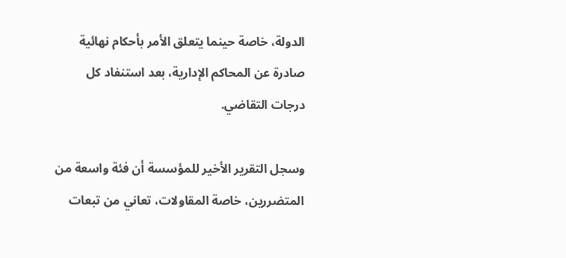الدولة، خاصة حينما يتعلق الأمر بأحكام نهائية صادرة عن المحاكم الإدارية، بعد استنفاد كل درجات التقاضي.

وسجل التقرير الأخير للمؤسسة أن فئة واسعة من المتضررين، خاصة المقاولات، تعاني من تبعات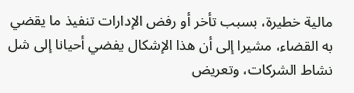مالية خطيرة، بسبب تأخر أو رفض الإدارات تنفيذ ما يقضي به القضاء، مشيرا إلى أن هذا الإشكال يفضي أحيانا إلى شل نشاط الشركات، وتعريض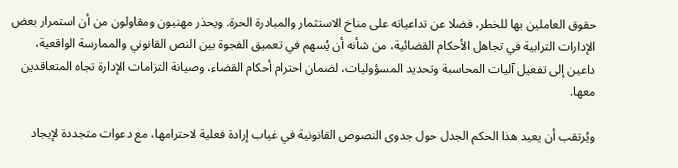حقوق العاملين بها للخطر، فضلا عن تداعياته على مناخ الاستثمار والمبادرة الحرة. ويحذر مهنيون ومقاولون من أن استمرار بعض الإدارات الترابية في تجاهل الأحكام القضائية، من شأنه أن يُسهم في تعميق الفجوة بين النص القانوني والممارسة الواقعية، داعين إلى تفعيل آليات المحاسبة وتحديد المسؤوليات، لضمان احترام أحكام القضاء، وصيانة التزامات الإدارة تجاه المتعاقدين معها.

ويُرتقب أن يعيد هذا الحكم الجدل حول جدوى النصوص القانونية في غياب إرادة فعلية لاحترامها، مع دعوات متجددة لإيجاد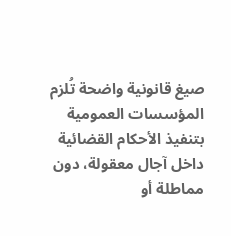صيغ قانونية واضحة تُلزم المؤسسات العمومية بتنفيذ الأحكام القضائية داخل آجال معقولة، دون مماطلة أو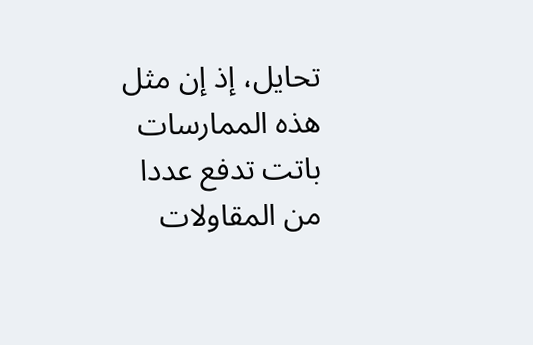تحايل، إذ إن مثل هذه الممارسات باتت تدفع عددا من المقاولات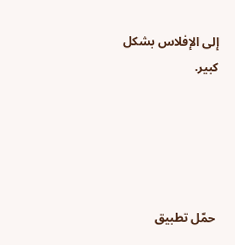إلى الإفلاس بشكل كبير.





حمّل تطبيق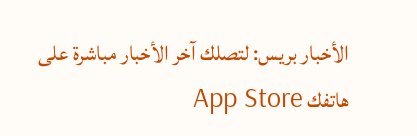الأخبار بريس: لتصلك آخر الأخبار مباشرة على هاتفك App Store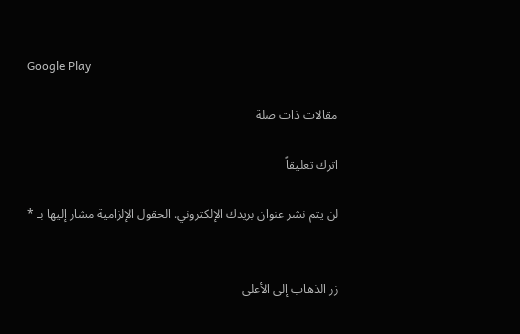Google Play

مقالات ذات صلة

اترك تعليقاً

لن يتم نشر عنوان بريدك الإلكتروني. الحقول الإلزامية مشار إليها بـ *


زر الذهاب إلى الأعلى